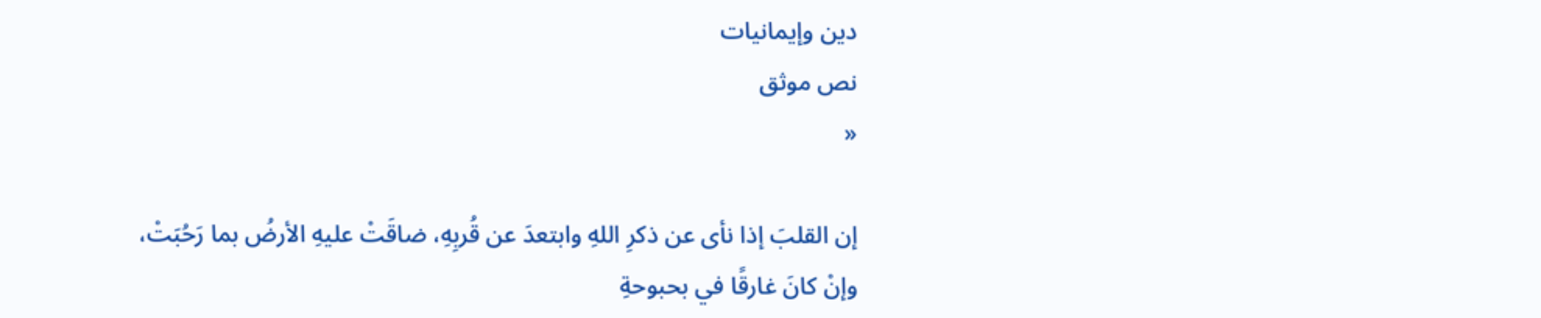دين وإيمانيات
نص موثق
«

إن القلبَ إذا نأى عن ذكرِ اللهِ وابتعدَ عن قُربِهِ، ضاقَتْ عليهِ الأرضُ بما رَحُبَتْ، وإنْ كانَ غارقًا في بحبوحةِ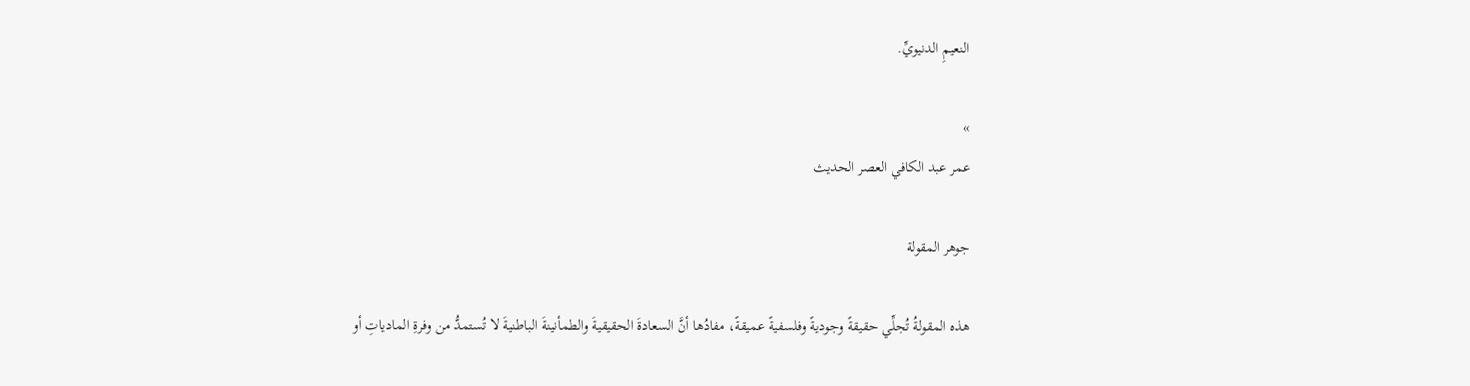النعيمِ الدنيويِّ.

»
عمر عبد الكافي العصر الحديث

جوهر المقولة

هذه المقولةُ تُجلِّي حقيقةً وجوديةً وفلسفيةً عميقةً، مفادُها أنَّ السعادةَ الحقيقيةَ والطمأنينةَ الباطنيةَ لا تُستمدُّ من وفرةِ المادياتِ أو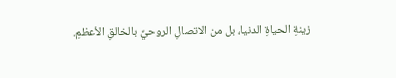زينةِ الحياةِ الدنيا، بل من الاتصالِ الروحيِّ بالخالقِ الأعظمِ.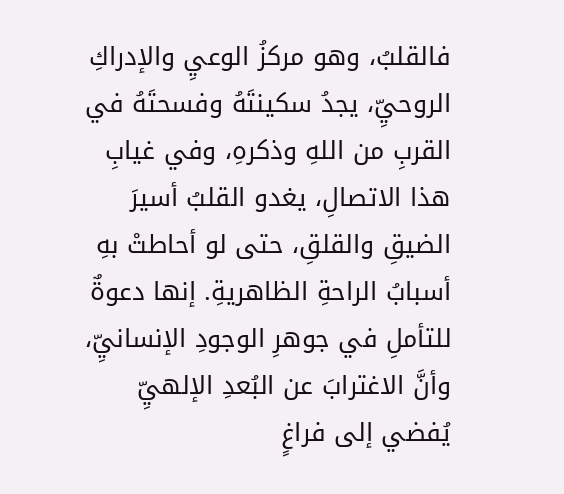فالقلبُ، وهو مركزُ الوعيِ والإدراكِ الروحيِّ، يجدُ سكينتَهُ وفسحتَهُ في القربِ من اللهِ وذكرهِ، وفي غيابِ هذا الاتصالِ، يغدو القلبُ أسيرَ الضيقِ والقلقِ، حتى لو أحاطتْ بهِ أسبابُ الراحةِ الظاهريةِ. إنها دعوةٌ للتأملِ في جوهرِ الوجودِ الإنسانيِّ، وأنَّ الاغترابَ عن البُعدِ الإلهيِّ يُفضي إلى فراغٍ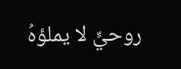روحيٍّ لا يملؤهُ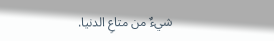شيءٌ من متاعِ الدنيا.